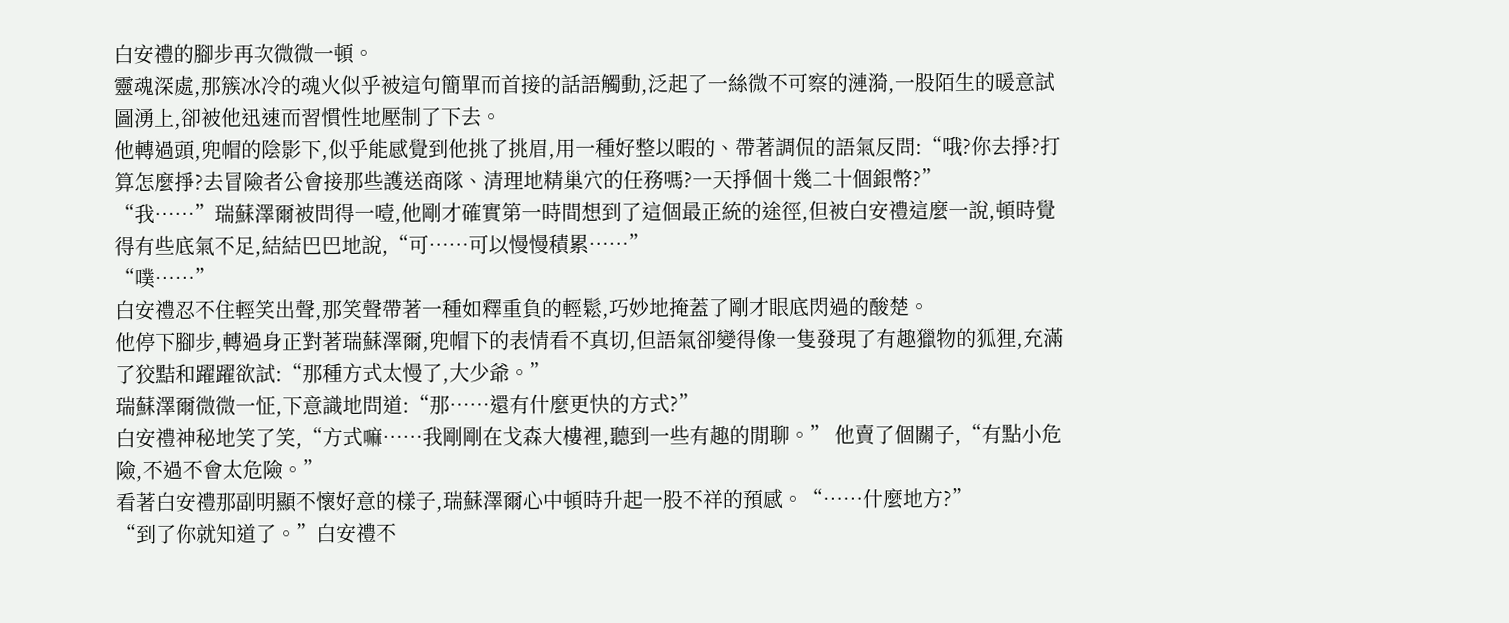白安禮的腳步再次微微一頓。
靈魂深處,那簇冰冷的魂火似乎被這句簡單而首接的話語觸動,泛起了一絲微不可察的漣漪,一股陌生的暖意試圖湧上,卻被他迅速而習慣性地壓制了下去。
他轉過頭,兜帽的陰影下,似乎能感覺到他挑了挑眉,用一種好整以暇的、帶著調侃的語氣反問:“哦?你去掙?打算怎麼掙?去冒險者公會接那些護送商隊、清理地精巢穴的任務嗎?一天掙個十幾二十個銀幣?”
“我……”瑞蘇澤爾被問得一噎,他剛才確實第一時間想到了這個最正統的途徑,但被白安禮這麼一說,頓時覺得有些底氣不足,結結巴巴地說,“可……可以慢慢積累……”
“噗……”
白安禮忍不住輕笑出聲,那笑聲帶著一種如釋重負的輕鬆,巧妙地掩蓋了剛才眼底閃過的酸楚。
他停下腳步,轉過身正對著瑞蘇澤爾,兜帽下的表情看不真切,但語氣卻變得像一隻發現了有趣獵物的狐狸,充滿了狡黠和躍躍欲試:“那種方式太慢了,大少爺。”
瑞蘇澤爾微微一怔,下意識地問道:“那……還有什麼更快的方式?”
白安禮神秘地笑了笑,“方式嘛……我剛剛在戈森大樓裡,聽到一些有趣的閒聊。” 他賣了個關子,“有點小危險,不過不會太危險。”
看著白安禮那副明顯不懷好意的樣子,瑞蘇澤爾心中頓時升起一股不祥的預感。“……什麼地方?”
“到了你就知道了。”白安禮不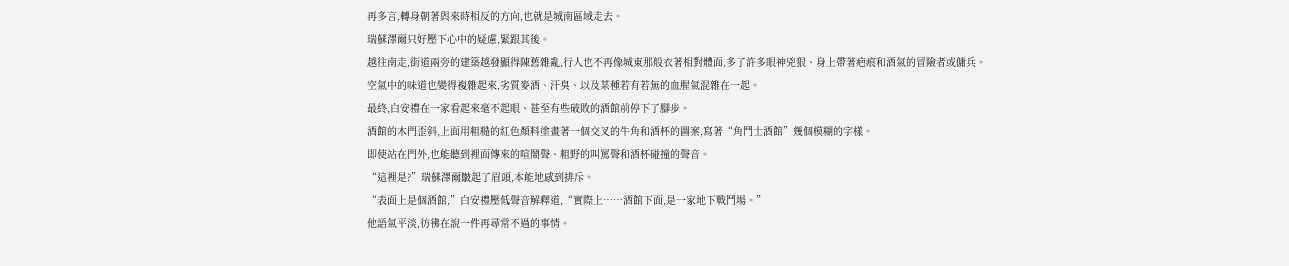再多言,轉身朝著與來時相反的方向,也就是城南區域走去。
瑞蘇澤爾只好壓下心中的疑慮,緊跟其後。
越往南走,街道兩旁的建築越發顯得陳舊雜亂,行人也不再像城東那般衣著相對體面,多了許多眼神兇狠、身上帶著疤痕和酒氣的冒險者或傭兵。
空氣中的味道也變得複雜起來,劣質麥酒、汗臭、以及某種若有若無的血腥氣混雜在一起。
最終,白安禮在一家看起來毫不起眼、甚至有些破敗的酒館前停下了腳步。
酒館的木門歪斜,上面用粗糙的紅色顏料塗畫著一個交叉的牛角和酒杯的圖案,寫著“角鬥士酒館”幾個模糊的字樣。
即使站在門外,也能聽到裡面傳來的喧鬧聲、粗野的叫罵聲和酒杯碰撞的聲音。
“這裡是?”瑞蘇澤爾皺起了眉頭,本能地感到排斥。
“表面上是個酒館,”白安禮壓低聲音解釋道,“實際上……酒館下面,是一家地下戰鬥場。”
他語氣平淡,彷彿在說一件再尋常不過的事情。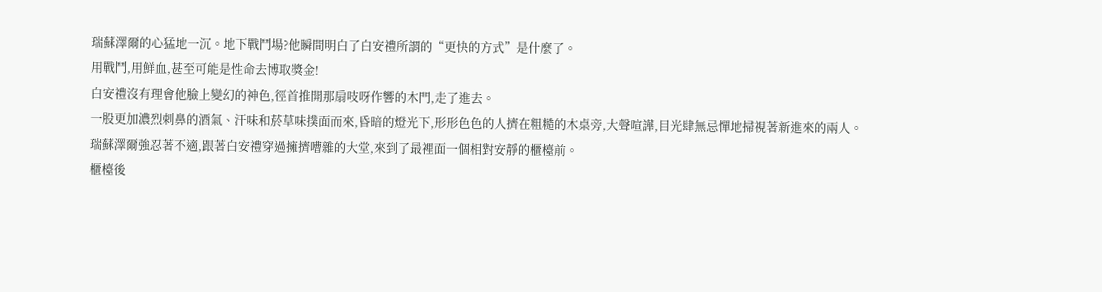瑞蘇澤爾的心猛地一沉。地下戰鬥場?他瞬間明白了白安禮所謂的“更快的方式”是什麼了。
用戰鬥,用鮮血,甚至可能是性命去博取獎金!
白安禮沒有理會他臉上變幻的神色,徑首推開那扇吱呀作響的木門,走了進去。
一股更加濃烈刺鼻的酒氣、汗味和菸草味撲面而來,昏暗的燈光下,形形色色的人擠在粗糙的木桌旁,大聲喧譁,目光肆無忌憚地掃視著新進來的兩人。
瑞蘇澤爾強忍著不適,跟著白安禮穿過擁擠嘈雜的大堂,來到了最裡面一個相對安靜的櫃檯前。
櫃檯後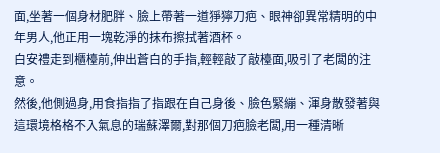面,坐著一個身材肥胖、臉上帶著一道猙獰刀疤、眼神卻異常精明的中年男人,他正用一塊乾淨的抹布擦拭著酒杯。
白安禮走到櫃檯前,伸出蒼白的手指,輕輕敲了敲檯面,吸引了老闆的注意。
然後,他側過身,用食指指了指跟在自己身後、臉色緊繃、渾身散發著與這環境格格不入氣息的瑞蘇澤爾,對那個刀疤臉老闆,用一種清晰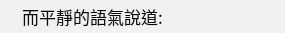而平靜的語氣說道: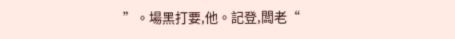”。場黑打要,他。記登,闆老“